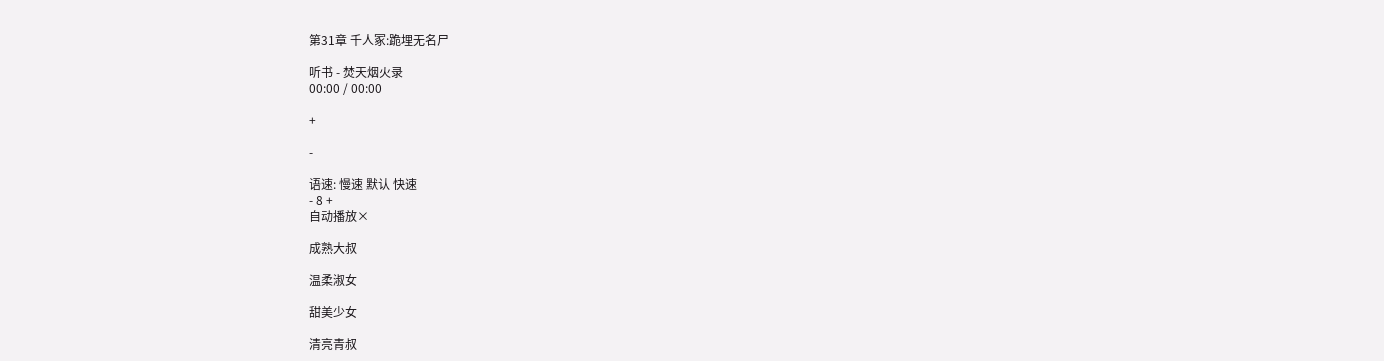第31章 千人冢:跪埋无名尸

听书 - 焚天烟火录
00:00 / 00:00

+

-

语速: 慢速 默认 快速
- 8 +
自动播放×

成熟大叔

温柔淑女

甜美少女

清亮青叔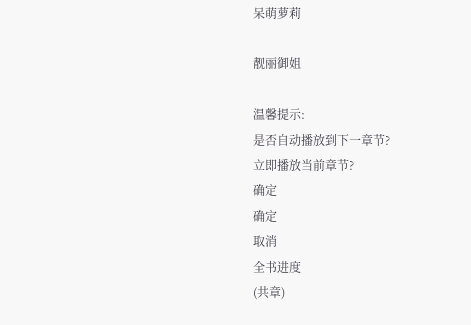呆萌萝莉

靓丽御姐

温馨提示:
是否自动播放到下一章节?
立即播放当前章节?
确定
确定
取消
全书进度
(共章)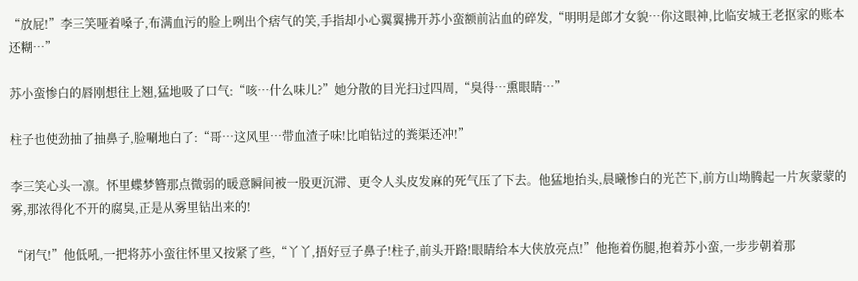“放屁!”李三笑哑着嗓子,布满血污的脸上咧出个痞气的笑,手指却小心翼翼拂开苏小蛮额前沾血的碎发,“明明是郎才女貌…你这眼神,比临安城王老抠家的账本还糊…”

苏小蛮惨白的唇刚想往上翘,猛地吸了口气:“咳…什么味儿?”她分散的目光扫过四周,“臭得…熏眼睛…”

柱子也使劲抽了抽鼻子,脸唰地白了:“哥…这风里…带血渣子味!比咱钻过的粪渠还冲!”

李三笑心头一凛。怀里蝶梦簪那点微弱的暖意瞬间被一股更沉滞、更令人头皮发麻的死气压了下去。他猛地抬头,晨曦惨白的光芒下,前方山坳腾起一片灰蒙蒙的雾,那浓得化不开的腐臭,正是从雾里钻出来的!

“闭气!”他低吼,一把将苏小蛮往怀里又按紧了些,“丫丫,捂好豆子鼻子!柱子,前头开路!眼睛给本大侠放亮点!”他拖着伤腿,抱着苏小蛮,一步步朝着那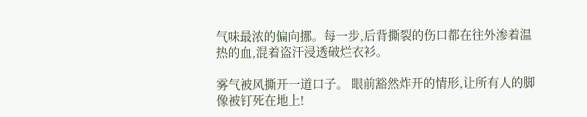气味最浓的偏向挪。每一步,后背撕裂的伤口都在往外渗着温热的血,混着盗汗浸透破烂衣衫。

雾气被风撕开一道口子。 眼前豁然炸开的情形,让所有人的脚像被钉死在地上!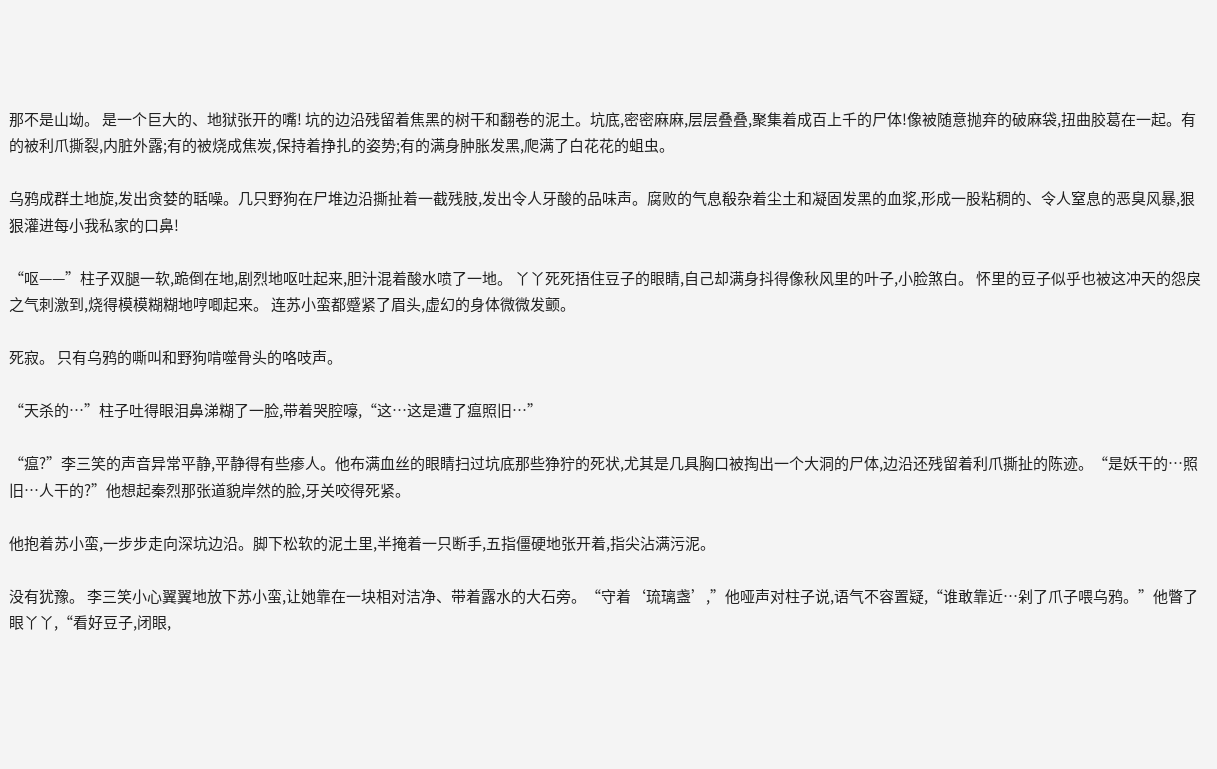那不是山坳。 是一个巨大的、地狱张开的嘴! 坑的边沿残留着焦黑的树干和翻卷的泥土。坑底,密密麻麻,层层叠叠,聚集着成百上千的尸体!像被随意抛弃的破麻袋,扭曲胶葛在一起。有的被利爪撕裂,内脏外露;有的被烧成焦炭,保持着挣扎的姿势;有的满身肿胀发黑,爬满了白花花的蛆虫。

乌鸦成群土地旋,发出贪婪的聒噪。几只野狗在尸堆边沿撕扯着一截残肢,发出令人牙酸的品味声。腐败的气息殽杂着尘土和凝固发黑的血浆,形成一股粘稠的、令人窒息的恶臭风暴,狠狠灌进每小我私家的口鼻!

“呕——”柱子双腿一软,跪倒在地,剧烈地呕吐起来,胆汁混着酸水喷了一地。 丫丫死死捂住豆子的眼睛,自己却满身抖得像秋风里的叶子,小脸煞白。 怀里的豆子似乎也被这冲天的怨戾之气刺激到,烧得模模糊糊地哼唧起来。 连苏小蛮都蹙紧了眉头,虚幻的身体微微发颤。

死寂。 只有乌鸦的嘶叫和野狗啃噬骨头的咯吱声。

“天杀的…”柱子吐得眼泪鼻涕糊了一脸,带着哭腔嚎,“这…这是遭了瘟照旧…”

“瘟?”李三笑的声音异常平静,平静得有些瘆人。他布满血丝的眼睛扫过坑底那些狰狞的死状,尤其是几具胸口被掏出一个大洞的尸体,边沿还残留着利爪撕扯的陈迹。“是妖干的…照旧…人干的?”他想起秦烈那张道貌岸然的脸,牙关咬得死紧。

他抱着苏小蛮,一步步走向深坑边沿。脚下松软的泥土里,半掩着一只断手,五指僵硬地张开着,指尖沾满污泥。

没有犹豫。 李三笑小心翼翼地放下苏小蛮,让她靠在一块相对洁净、带着露水的大石旁。“守着‘琉璃盏’,”他哑声对柱子说,语气不容置疑,“谁敢靠近…剁了爪子喂乌鸦。”他瞥了眼丫丫,“看好豆子,闭眼,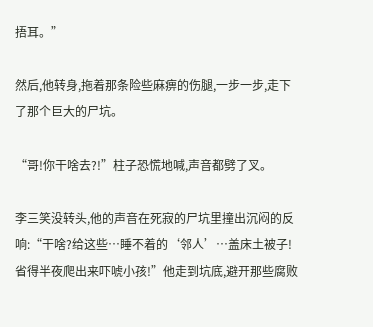捂耳。”

然后,他转身,拖着那条险些麻痹的伤腿,一步一步,走下了那个巨大的尸坑。

“哥!你干啥去?!”柱子恐慌地喊,声音都劈了叉。

李三笑没转头,他的声音在死寂的尸坑里撞出沉闷的反响:“干啥?给这些…睡不着的‘邻人’…盖床土被子!省得半夜爬出来吓唬小孩!”他走到坑底,避开那些腐败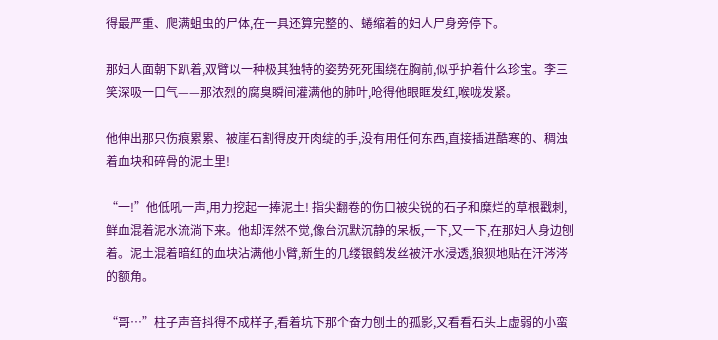得最严重、爬满蛆虫的尸体,在一具还算完整的、蜷缩着的妇人尸身旁停下。

那妇人面朝下趴着,双臂以一种极其独特的姿势死死围绕在胸前,似乎护着什么珍宝。李三笑深吸一口气——那浓烈的腐臭瞬间灌满他的肺叶,呛得他眼眶发红,喉咙发紧。

他伸出那只伤痕累累、被崖石割得皮开肉绽的手,没有用任何东西,直接插进酷寒的、稠浊着血块和碎骨的泥土里!

“一!”他低吼一声,用力挖起一捧泥土! 指尖翻卷的伤口被尖锐的石子和糜烂的草根戳刺,鲜血混着泥水流淌下来。他却浑然不觉,像台沉默沉静的呆板,一下,又一下,在那妇人身边刨着。泥土混着暗红的血块沾满他小臂,新生的几缕银鹤发丝被汗水浸透,狼狈地贴在汗涔涔的额角。

“哥…”柱子声音抖得不成样子,看着坑下那个奋力刨土的孤影,又看看石头上虚弱的小蛮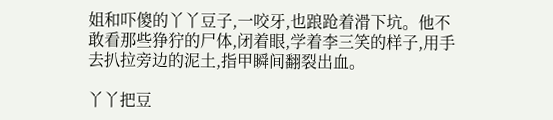姐和吓傻的丫丫豆子,一咬牙,也踉跄着滑下坑。他不敢看那些狰狞的尸体,闭着眼,学着李三笑的样子,用手去扒拉旁边的泥土,指甲瞬间翻裂出血。

丫丫把豆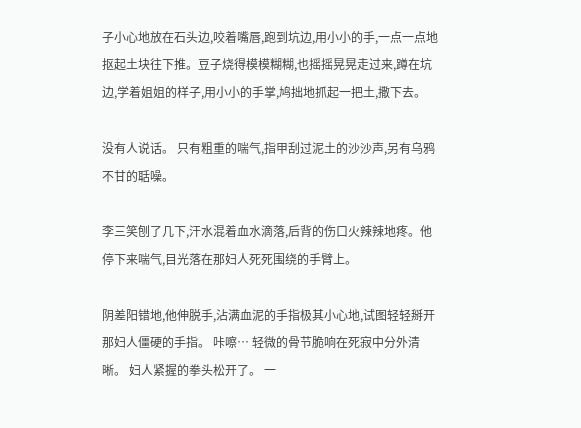子小心地放在石头边,咬着嘴唇,跑到坑边,用小小的手,一点一点地抠起土块往下推。豆子烧得模模糊糊,也摇摇晃晃走过来,蹲在坑边,学着姐姐的样子,用小小的手掌,鸠拙地抓起一把土,撒下去。

没有人说话。 只有粗重的喘气,指甲刮过泥土的沙沙声,另有乌鸦不甘的聒噪。

李三笑刨了几下,汗水混着血水滴落,后背的伤口火辣辣地疼。他停下来喘气,目光落在那妇人死死围绕的手臂上。

阴差阳错地,他伸脱手,沾满血泥的手指极其小心地,试图轻轻掰开那妇人僵硬的手指。 咔嚓… 轻微的骨节脆响在死寂中分外清晰。 妇人紧握的拳头松开了。 一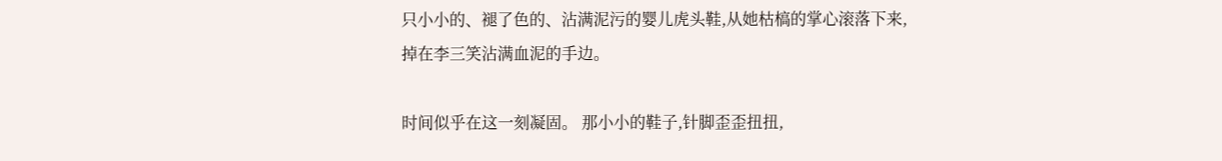只小小的、褪了色的、沾满泥污的婴儿虎头鞋,从她枯槁的掌心滚落下来,掉在李三笑沾满血泥的手边。

时间似乎在这一刻凝固。 那小小的鞋子,针脚歪歪扭扭,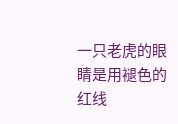一只老虎的眼睛是用褪色的红线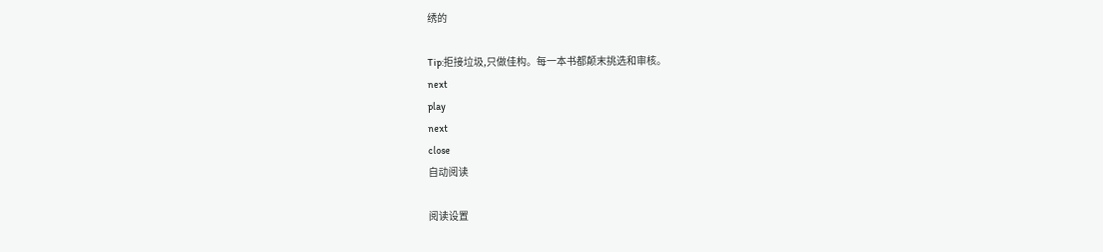绣的

Tip:拒接垃圾,只做佳构。每一本书都颠末挑选和审核。
next
play
next
close
自动阅读

阅读设置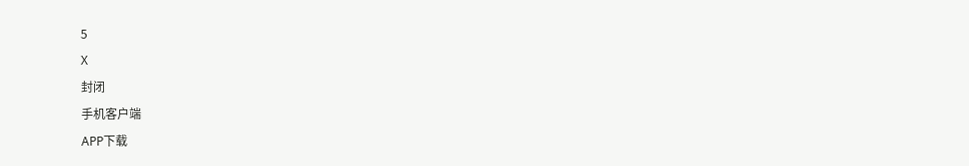5
X
封闭
手机客户端
APP下载